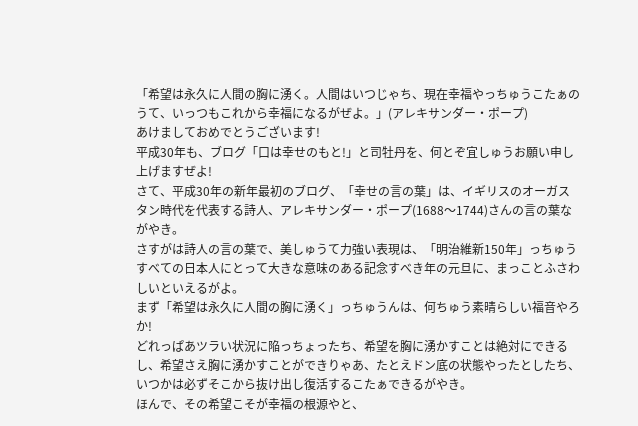「希望は永久に人間の胸に湧く。人間はいつじゃち、現在幸福やっちゅうこたぁのうて、いっつもこれから幸福になるがぜよ。」(アレキサンダー・ポープ)
あけましておめでとうございます!
平成30年も、ブログ「口は幸せのもと!」と司牡丹を、何とぞ宜しゅうお願い申し上げますぜよ!
さて、平成30年の新年最初のブログ、「幸せの言の葉」は、イギリスのオーガスタン時代を代表する詩人、アレキサンダー・ポープ(1688〜1744)さんの言の葉ながやき。
さすがは詩人の言の葉で、美しゅうて力強い表現は、「明治維新150年」っちゅうすべての日本人にとって大きな意味のある記念すべき年の元旦に、まっことふさわしいといえるがよ。
まず「希望は永久に人間の胸に湧く」っちゅうんは、何ちゅう素晴らしい福音やろか!
どれっぱあツラい状況に陥っちょったち、希望を胸に湧かすことは絶対にできるし、希望さえ胸に湧かすことができりゃあ、たとえドン底の状態やったとしたち、いつかは必ずそこから抜け出し復活するこたぁできるがやき。
ほんで、その希望こそが幸福の根源やと、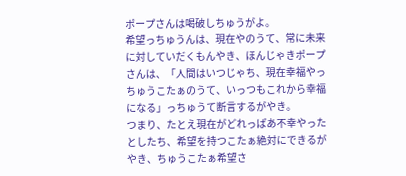ポープさんは喝破しちゅうがよ。
希望っちゅうんは、現在やのうて、常に未来に対していだくもんやき、ほんじゃきポープさんは、「人間はいつじゃち、現在幸福やっちゅうこたぁのうて、いっつもこれから幸福になる」っちゅうて断言するがやき。
つまり、たとえ現在がどれっぱあ不幸やったとしたち、希望を持つこたぁ絶対にできるがやき、ちゅうこたぁ希望さ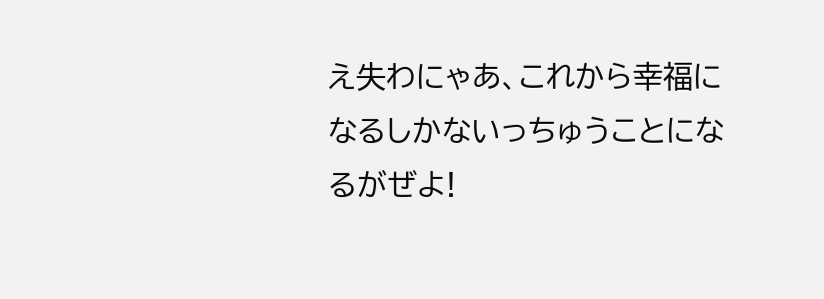え失わにゃあ、これから幸福になるしかないっちゅうことになるがぜよ!